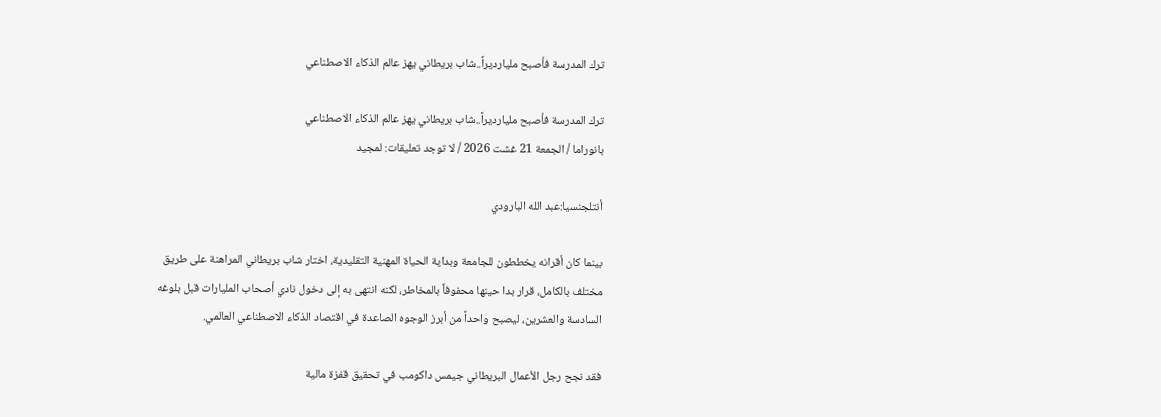ترك المدرسة فأصبح مليارديراً..شاب بريطاني يهز عالم الذكاء الاصطناعي

ترك المدرسة فأصبح مليارديراً..شاب بريطاني يهز عالم الذكاء الاصطناعي
بانوراما / الجمعة 21 غشت 2026 / لا توجد تعليقات: لمجيد

أنتلجنسيا:عبد الله البارودي

بينما كان أقرانه يخططون للجامعة وبداية الحياة المهنية التقليدية، اختار شاب بريطاني المراهنة على طريق مختلف بالكامل، قرار بدا حينها محفوفاً بالمخاطر، لكنه انتهى به إلى دخول نادي أصحاب المليارات قبل بلوغه السادسة والعشرين، ليصبح واحداً من أبرز الوجوه الصاعدة في اقتصاد الذكاء الاصطناعي العالمي.

فقد نجح رجل الأعمال البريطاني جيمس داكومب في تحقيق قفزة مالية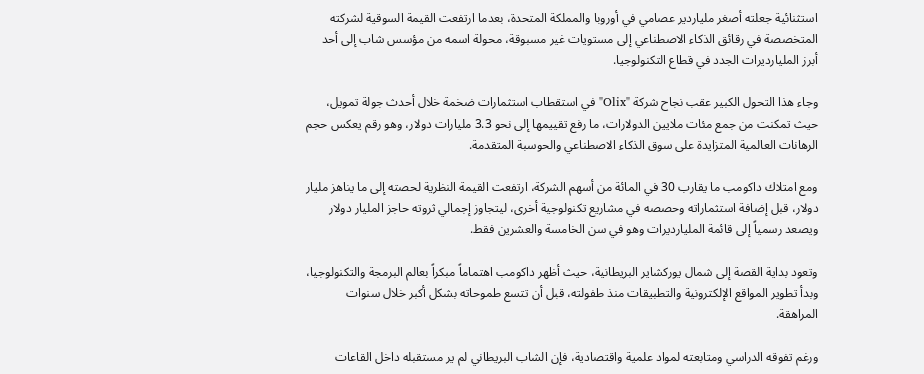استثنائية جعلته أصغر ملياردير عصامي في أوروبا والمملكة المتحدة، بعدما ارتفعت القيمة السوقية لشركته المتخصصة في رقائق الذكاء الاصطناعي إلى مستويات غير مسبوقة، محولة اسمه من مؤسس شاب إلى أحد أبرز المليارديرات الجدد في قطاع التكنولوجيا.

وجاء هذا التحول الكبير عقب نجاح شركة "Olix" في استقطاب استثمارات ضخمة خلال أحدث جولة تمويل، حيث تمكنت من جمع مئات ملايين الدولارات، ما رفع تقييمها إلى نحو 3.3 مليارات دولار، وهو رقم يعكس حجم الرهانات العالمية المتزايدة على سوق الذكاء الاصطناعي والحوسبة المتقدمة.

ومع امتلاك داكومب ما يقارب 30 في المائة من أسهم الشركة، ارتفعت القيمة النظرية لحصته إلى ما يناهز مليار دولار، قبل إضافة استثماراته وحصصه في مشاريع تكنولوجية أخرى، ليتجاوز إجمالي ثروته حاجز المليار دولار ويصعد رسمياً إلى قائمة المليارديرات وهو في سن الخامسة والعشرين فقط.

وتعود بداية القصة إلى شمال يوركشاير البريطانية، حيث أظهر داكومب اهتماماً مبكراً بعالم البرمجة والتكنولوجيا، وبدأ تطوير المواقع الإلكترونية والتطبيقات منذ طفولته، قبل أن تتسع طموحاته بشكل أكبر خلال سنوات المراهقة.

ورغم تفوقه الدراسي ومتابعته لمواد علمية واقتصادية، فإن الشاب البريطاني لم ير مستقبله داخل القاعات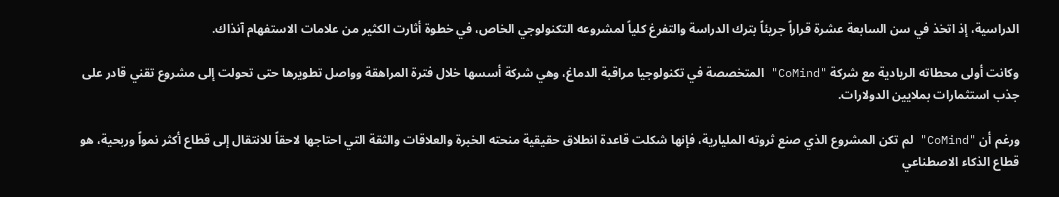الدراسية، إذ اتخذ في سن السابعة عشرة قراراً جريئاً بترك الدراسة والتفرغ كلياً لمشروعه التكنولوجي الخاص، في خطوة أثارت الكثير من علامات الاستفهام آنذاك.

وكانت أولى محطاته الريادية مع شركة "CoMind" المتخصصة في تكنولوجيا مراقبة الدماغ، وهي شركة أسسها خلال فترة المراهقة وواصل تطويرها حتى تحولت إلى مشروع تقني قادر على جذب استثمارات بملايين الدولارات.

ورغم أن "CoMind" لم تكن المشروع الذي صنع ثروته المليارية، فإنها شكلت قاعدة انطلاق حقيقية منحته الخبرة والعلاقات والثقة التي احتاجها لاحقاً للانتقال إلى قطاع أكثر نمواً وربحية، هو قطاع الذكاء الاصطناعي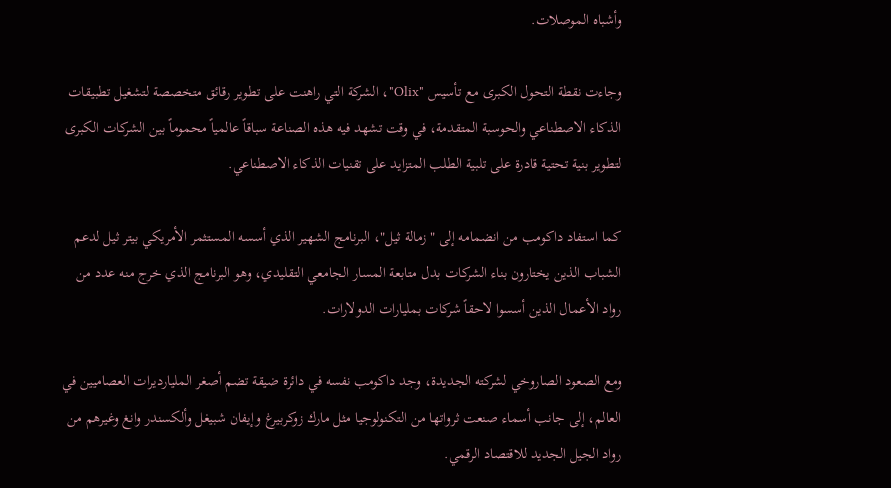وأشباه الموصلات.

وجاءت نقطة التحول الكبرى مع تأسيس "Olix"، الشركة التي راهنت على تطوير رقائق متخصصة لتشغيل تطبيقات الذكاء الاصطناعي والحوسبة المتقدمة، في وقت تشهد فيه هذه الصناعة سباقاً عالمياً محموماً بين الشركات الكبرى لتطوير بنية تحتية قادرة على تلبية الطلب المتزايد على تقنيات الذكاء الاصطناعي.

كما استفاد داكومب من انضمامه إلى "زمالة ثيل"، البرنامج الشهير الذي أسسه المستثمر الأمريكي بيتر ثيل لدعم الشباب الذين يختارون بناء الشركات بدل متابعة المسار الجامعي التقليدي، وهو البرنامج الذي خرج منه عدد من رواد الأعمال الذين أسسوا لاحقاً شركات بمليارات الدولارات.

ومع الصعود الصاروخي لشركته الجديدة، وجد داكومب نفسه في دائرة ضيقة تضم أصغر المليارديرات العصاميين في العالم، إلى جانب أسماء صنعت ثرواتها من التكنولوجيا مثل مارك زوكربيرغ وإيفان شبيغل وألكسندر وانغ وغيرهم من رواد الجيل الجديد للاقتصاد الرقمي.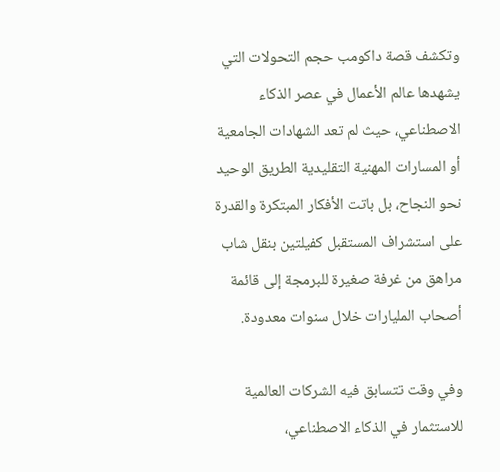وتكشف قصة داكومب حجم التحولات التي يشهدها عالم الأعمال في عصر الذكاء الاصطناعي، حيث لم تعد الشهادات الجامعية أو المسارات المهنية التقليدية الطريق الوحيد نحو النجاح، بل باتت الأفكار المبتكرة والقدرة على استشراف المستقبل كفيلتين بنقل شاب مراهق من غرفة صغيرة للبرمجة إلى قائمة أصحاب المليارات خلال سنوات معدودة.

وفي وقت تتسابق فيه الشركات العالمية للاستثمار في الذكاء الاصطناعي،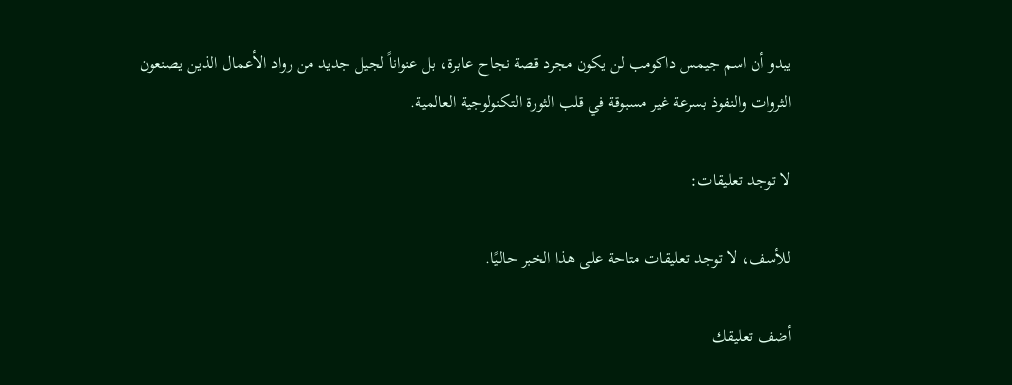يبدو أن اسم جيمس داكومب لن يكون مجرد قصة نجاح عابرة، بل عنواناً لجيل جديد من رواد الأعمال الذين يصنعون الثروات والنفوذ بسرعة غير مسبوقة في قلب الثورة التكنولوجية العالمية.

لا توجد تعليقات:

للأسف، لا توجد تعليقات متاحة على هذا الخبر حاليًا.

أضف تعليقك